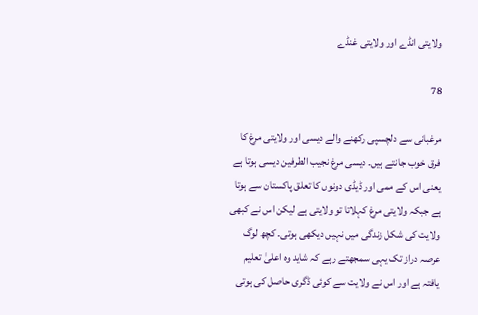ولایتی انڈے اور ولایتی غنڈے

78

مرغبانی سے دلچسپی رکھنے والے دیسی اور ولایتی مرغ کا فرق خوب جانتے ہیں۔ دیسی مرغ نجیب الطرفین دیسی ہوتا ہے یعنی اس کے ممی اور ڈیڈی دونوں کا تعلق پاکستان سے ہوتا ہے جبکہ ولایتی مرغ کہلاتا تو ولایتی ہے لیکن اس نے کبھی ولایت کی شکل زندگی میں نہیں دیکھی ہوتی۔ کچھ لوگ عرصہ دراز تک یہی سمجھتے رہے کہ شاید وہ اعلیٰ تعلیم یافتہ ہے اور اس نے ولایت سے کوئی ڈگری حاصل کی ہوتی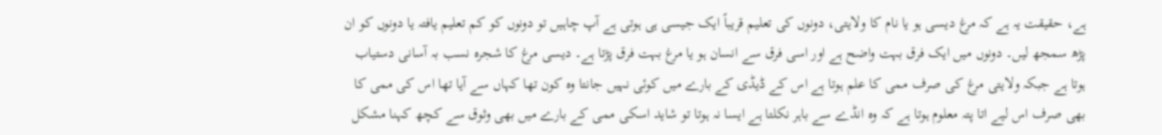ہے، حقیقت یہ ہے کہ مرغ دیسی ہو یا نام کا ولایتی، دونوں کی تعلیم قریباً ایک جیسی ہی ہوتی ہے آپ چاہیں تو دونوں کو کم تعلیم یافتہ یا دونوں کو ان پڑھ سمجھ لیں۔ دونوں میں ایک فرق بہت واضح ہے اور اسی فرق سے انسان ہو یا مرغ بہت فرق پڑتا ہے۔ دیسی مرغ کا شجرہ نسب بہ آسانی دستیاب ہوتا ہے جبکہ ولایتی مرغ کی صرف ممی کا علم ہوتا ہے اس کے ڈیڈی کے بارے میں کوئی نہیں جانتا وہ کون تھا کہاں سے آیا تھا اس کی ممی کا بھی صرف اس لیے اتا پتہ معلوم ہوتا ہے کہ وہ انڈے سے باہر نکلتا ہے ایسا نہ ہوتا تو شاید اسکی ممی کے بارے میں بھی وثوق سے کچھ کہنا مشکل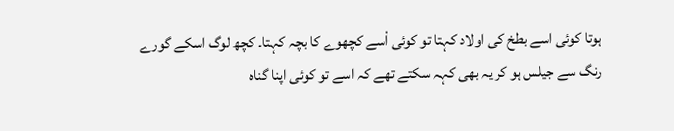ہوتا کوئی اسے بطخ کی اولاد کہتا تو کوئی اْسے کچھوے کا بچہ کہتا۔ کچھ لوگ اسکے گورے رنگ سے جیلس ہو کر یہ بھی کہہ سکتے تھے کہ اسے تو کوئی اپنا گناہ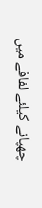چھپانے کیلئے لفافے میں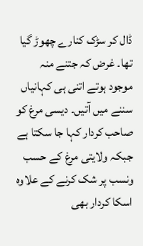ڈال کر سڑک کنارے چھوڑ گیا تھا۔ غرض کہ جتنے منہ موجود ہوتے اتنی ہی کہانیاں سننے میں آتیں۔ دیسی مرغ کو صاحب کردار کہا جا سکتا ہے جبکہ ولایتی مرغ کے حسب ونسب پر شک کرنے کے علاوہ اسکا کردار بھی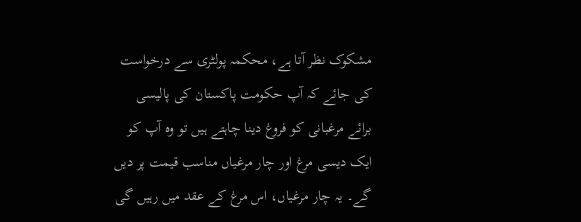مشکوک نظر آتا ہے، محکمہ پولٹری سے درخواست کی جائے کہ آپ حکومت پاکستان کی پالیسی برائے مرغبانی کو فروغ دینا چاہتے ہیں تو وہ آپ کو ایک دیسی مرغ اور چار مرغیاں مناسب قیمت پر دیں گے۔ یہ چار مرغیاں، اس مرغ کے عقد میں رہیں گی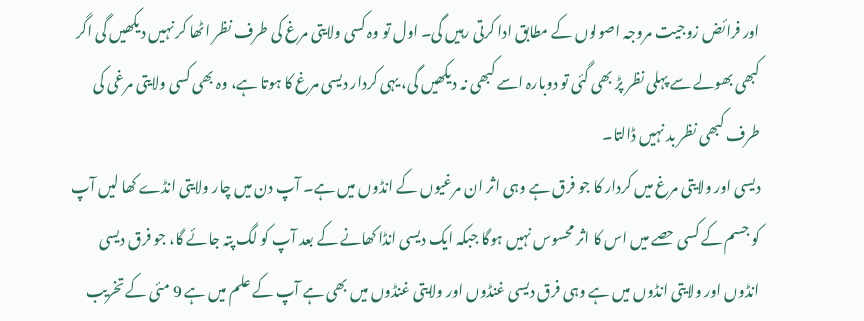اور فرائض زوجیت مروجہ اصولوں کے مطابق ادا کرتی رہیں گی۔ اول تو وہ کسی ولایتی مرغ کی طرف نظر اٹھا کر نہیں دیکھیں گی اگر کبھی بھولے سے پہلی نظر پڑ بھی گئی تو دوبارہ اسے کبھی نہ دیکھیں گی، یہی کردار دیسی مرغ کا ہوتا ہے، وہ بھی کسی ولایتی مرغی کی طرف کبھی نظر بد نہیں ڈالتا۔
دیسی اور ولایتی مرغ میں کردار کا جو فرق ہے وہی اثر ان مرغیوں کے انڈوں میں ہے۔ آپ دن میں چار ولایتی انڈے کھا لیں آپ کو جسم کے کسی حصے میں اس کا اثر محسوس نہیں ہوگا جبکہ ایک دیسی انڈا کھانے کے بعد آپ کو لگ پتہ جائے گا، جو فرق دیسی انڈوں اور ولایتی انڈوں میں ہے وہی فرق دیسی غنڈوں اور ولایتی غنڈوں میں بھی ہے آپ کے علم میں ہے 9 مئی کے تخریب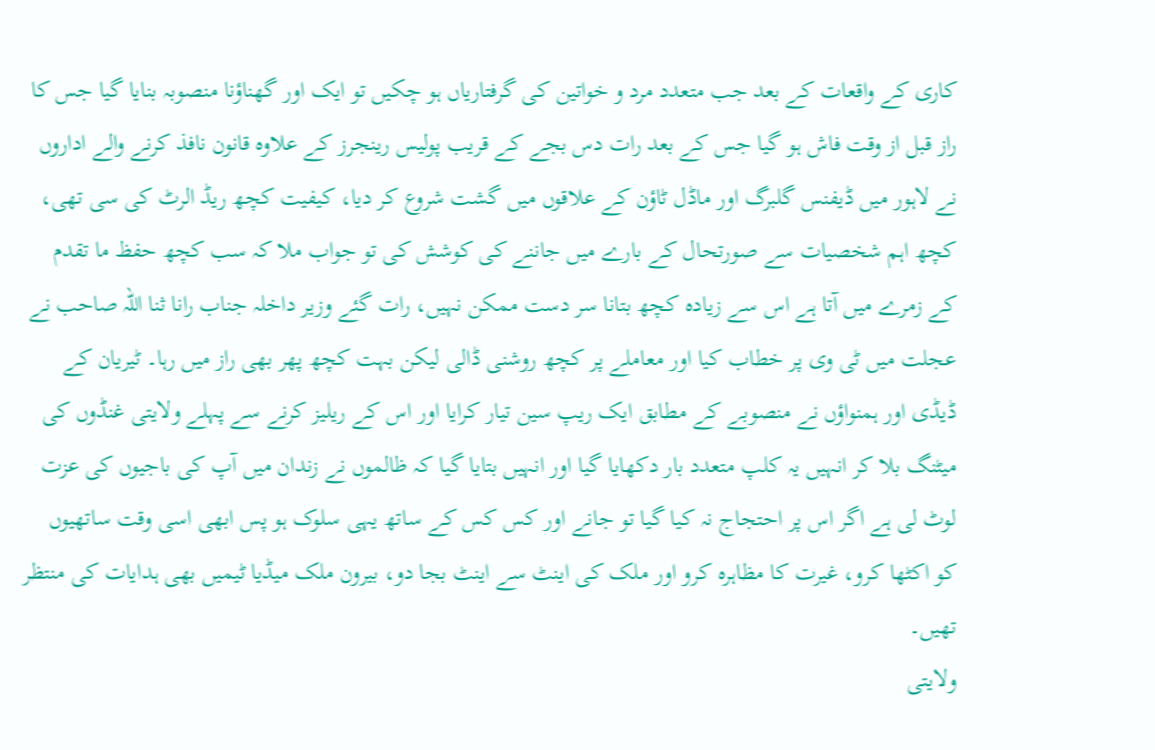کاری کے واقعات کے بعد جب متعدد مرد و خواتین کی گرفتاریاں ہو چکیں تو ایک اور گھناؤنا منصوبہ بنایا گیا جس کا راز قبل از وقت فاش ہو گیا جس کے بعد رات دس بجے کے قریب پولیس رینجرز کے علاوہ قانون نافذ کرنے والے اداروں نے لاہور میں ڈیفنس گلبرگ اور ماڈل ٹاؤن کے علاقوں میں گشت شروع کر دیا، کیفیت کچھ ریڈ الرٹ کی سی تھی، کچھ اہم شخصیات سے صورتحال کے بارے میں جاننے کی کوشش کی تو جواب ملا کہ سب کچھ حفظ ما تقدم کے زمرے میں آتا ہے اس سے زیادہ کچھ بتانا سر دست ممکن نہیں، رات گئے وزیر داخلہ جناب رانا ثنا اللہ صاحب نے عجلت میں ٹی وی پر خطاب کیا اور معاملے پر کچھ روشنی ڈالی لیکن بہت کچھ پھر بھی راز میں رہا۔ ٹیریان کے ڈیڈی اور ہمنواؤں نے منصوبے کے مطابق ایک ریپ سین تیار کرایا اور اس کے ریلیز کرنے سے پہلے ولایتی غنڈوں کی میٹنگ بلا کر انہیں یہ کلپ متعدد بار دکھایا گیا اور انہیں بتایا گیا کہ ظالموں نے زندان میں آپ کی باجیوں کی عزت لوٹ لی ہے اگر اس پر احتجاج نہ کیا گیا تو جانے اور کس کس کے ساتھ یہی سلوک ہو پس ابھی اسی وقت ساتھیوں کو اکٹھا کرو، غیرت کا مظاہرہ کرو اور ملک کی اینٹ سے اینٹ بجا دو، بیرون ملک میڈیا ٹیمیں بھی ہدایات کی منتظر تھیں۔
ولایتی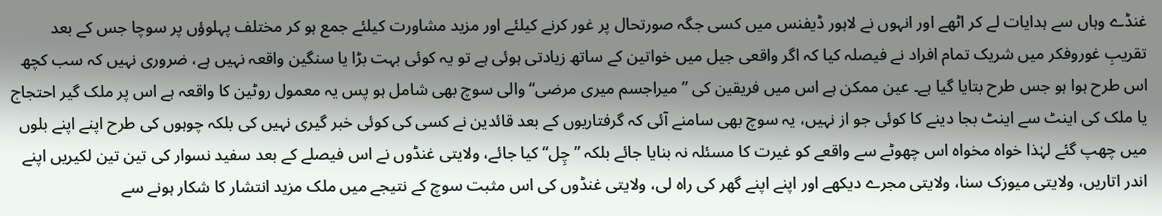غنڈے وہاں سے ہدایات لے کر اٹھے اور انہوں نے لاہور ڈیفنس میں کسی جگہ صورتحال پر غور کرنے کیلئے اور مزید مشاورت کیلئے جمع ہو کر مختلف پہلوؤں پر سوچا جس کے بعد تقریبِ غوروفکر میں شریک تمام افراد نے فیصلہ کیا کہ اگر واقعی جیل میں خواتین کے ساتھ زیادتی ہوئی ہے تو یہ کوئی بہت بڑا یا سنگین واقعہ نہیں ہے، ضروری نہیں کہ سب کچھ اس طرح ہوا ہو جس طرح بتایا گیا ہے۔ عین ممکن ہے اس میں فریقین کی ”میراجسم میری مرضی“ والی سوچ بھی شامل ہو پس یہ معمول روٹین کا واقعہ ہے اس پر ملک گیر احتجاج یا ملک کی اینٹ سے اینٹ بجا دینے کا کوئی جو از نہیں، یہ سوچ بھی سامنے آئی کہ گرفتاریوں کے بعد قائدین نے کسی کی کوئی خبر گیری نہیں کی بلکہ چوہوں کی طرح اپنے اپنے بلوں میں چھپ گئے لہٰذا خواہ مخواہ اس چھوٹے سے واقعے کو غیرت کا مسئلہ نہ بنایا جائے بلکہ ”چِل“ کیا جائے، ولایتی غنڈوں نے اس فیصلے کے بعد سفید نسوار کی تین تین لکیریں اپنے اندر اتاریں، ولایتی میوزک سنا، ولایتی مجرے دیکھے اور اپنے اپنے گھر کی راہ لی، ولایتی غنڈوں کی اس مثبت سوچ کے نتیجے میں ملک مزید انتشار کا شکار ہونے سے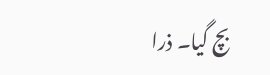بچ گیا۔ ذرا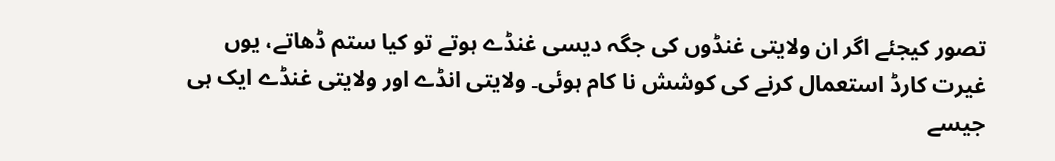تصور کیجئے اگر ان ولایتی غنڈوں کی جگہ دیسی غنڈے ہوتے تو کیا ستم ڈھاتے، یوں غیرت کارڈ استعمال کرنے کی کوشش نا کام ہوئی۔ ولایتی انڈے اور ولایتی غنڈے ایک ہی جیسے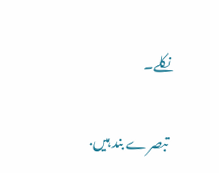نکلے۔

تبصرے بند ہیں.